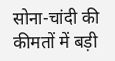सोना-चांदी की कीमतों में बड़ी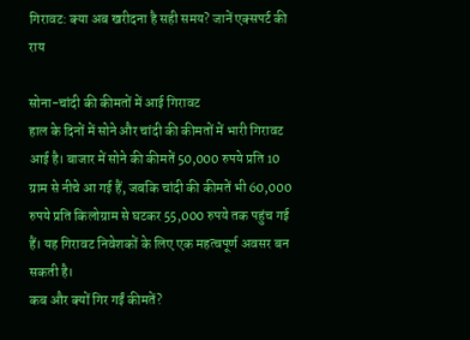गिरावट: क्या अब खरीदना है सही समय? जानें एक्सपर्ट की राय

सोना-चांदी की कीमतों में आई गिरावट
हाल के दिनों में सोने और चांदी की कीमतों में भारी गिरावट आई है। बाजार में सोने की कीमतें 50,000 रुपये प्रति 10 ग्राम से नीचे आ गई हैं, जबकि चांदी की कीमतें भी 60,000 रुपये प्रति किलोग्राम से घटकर 55,000 रुपये तक पहुंच गई हैं। यह गिरावट निवेशकों के लिए एक महत्वपूर्ण अवसर बन सकती है।
कब और क्यों गिर गईं कीमतें?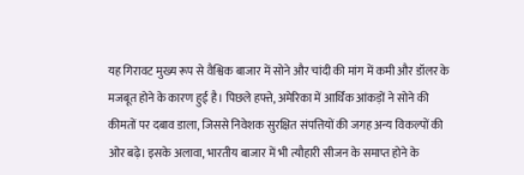यह गिरावट मुख्य रूप से वैश्विक बाजार में सोने और चांदी की मांग में कमी और डॉलर के मजबूत होने के कारण हुई है। पिछले हफ्ते, अमेरिका में आर्थिक आंकड़ों ने सोने की कीमतों पर दबाव डाला, जिससे निवेशक सुरक्षित संपत्तियों की जगह अन्य विकल्पों की ओर बढ़े। इसके अलावा, भारतीय बाजार में भी त्यौहारी सीजन के समाप्त होने के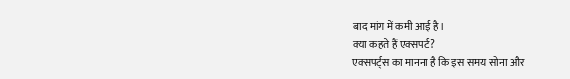बाद मांग में कमी आई है।
क्या कहते हैं एक्सपर्ट?
एक्सपर्ट्स का मानना है कि इस समय सोना और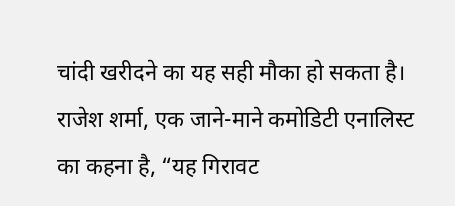चांदी खरीदने का यह सही मौका हो सकता है। राजेश शर्मा, एक जाने-माने कमोडिटी एनालिस्ट का कहना है, “यह गिरावट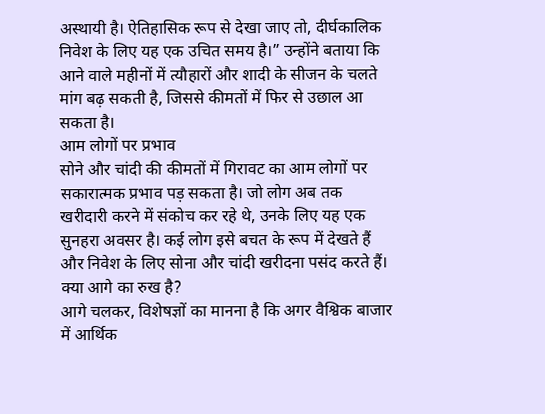अस्थायी है। ऐतिहासिक रूप से देखा जाए तो, दीर्घकालिक निवेश के लिए यह एक उचित समय है।” उन्होंने बताया कि आने वाले महीनों में त्यौहारों और शादी के सीजन के चलते मांग बढ़ सकती है, जिससे कीमतों में फिर से उछाल आ सकता है।
आम लोगों पर प्रभाव
सोने और चांदी की कीमतों में गिरावट का आम लोगों पर सकारात्मक प्रभाव पड़ सकता है। जो लोग अब तक खरीदारी करने में संकोच कर रहे थे, उनके लिए यह एक सुनहरा अवसर है। कई लोग इसे बचत के रूप में देखते हैं और निवेश के लिए सोना और चांदी खरीदना पसंद करते हैं।
क्या आगे का रुख है?
आगे चलकर, विशेषज्ञों का मानना है कि अगर वैश्विक बाजार में आर्थिक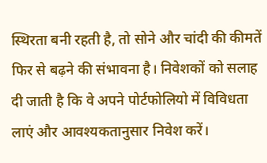स्थिरता बनी रहती है, तो सोने और चांदी की कीमतें फिर से बढ़ने की संभावना है। निवेशकों को सलाह दी जाती है कि वे अपने पोर्टफोलियो में विविधता लाएं और आवश्यकतानुसार निवेश करें।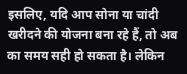इसलिए, यदि आप सोना या चांदी खरीदने की योजना बना रहे हैं, तो अब का समय सही हो सकता है। लेकिन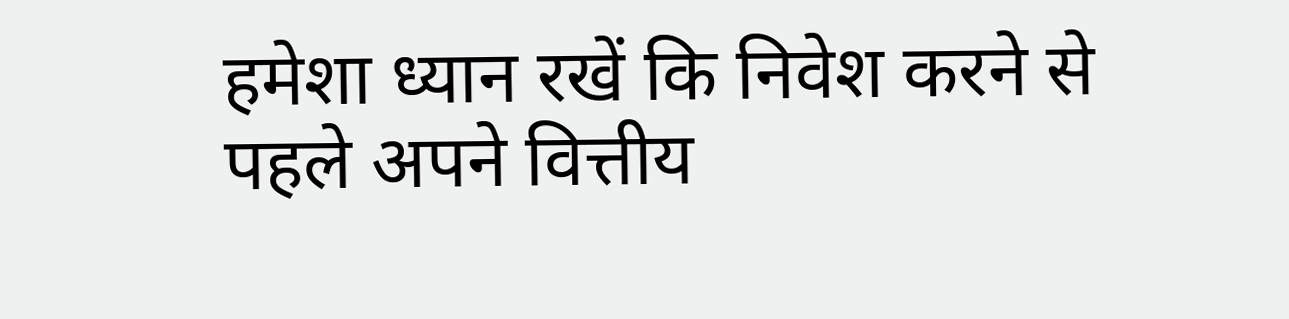हमेशा ध्यान रखें कि निवेश करने से पहले अपने वित्तीय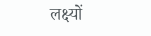लक्ष्यों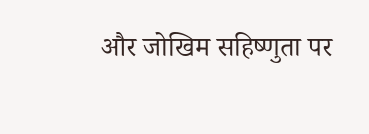और जोखिम सहिष्णुता पर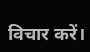विचार करें।